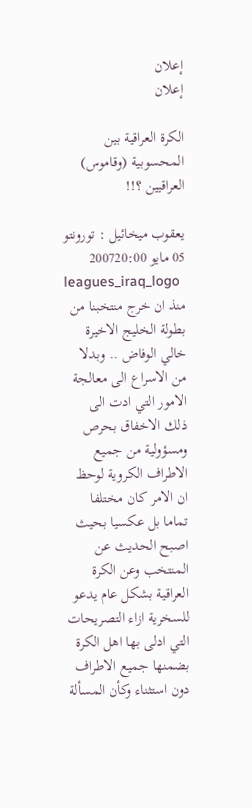إعلان
إعلان

الكرة العراقية بين المحسوبية (وقاموس) العراقيين ؟!!

يعقوب ميخائيل : تورونتو
05 مايو 200720:00
leagues_iraq_logo
منذ ان خرج منتخبنا من بطولة الخليج الاخيرة خالي الوفاض .. وبدلا من الاسراع الى معالجة الامور التي ادت الى ذلك الاخفاق بحرص ومسؤولية من جميع الاطراف الكروية لوحظ ان الامر كان مختلفا تماما بل عكسيا بحيث اصبح الحديث عن المنتخب وعن الكرة العراقية بشكل عام يدعو للسخرية ازاء التصريحات التي ادلى بها اهل الكرة بضمنها جميع الاطراف دون استثناء وكأن المسألة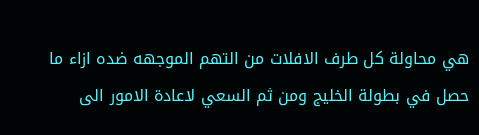هي محاولة كل طرف الافلات من التهم الموجهه ضده ازاء ما حصل في بطولة الخليج ومن ثم السعي لاعادة الامور الى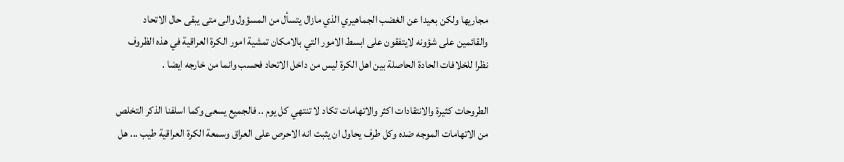مجاريها ولكن بعيدا عن الغضب الجماهيري الذي مازال يتسأل من المسؤول والى متى يبقى حال الاتحاد والقائمين على شؤونه لايتفقون على ابسط الامور التي بالامكان تمشية امور الكرة العراقية في هذه الظروف نظرا للخلافات الحادة الحاصلة بين اهل الكرة ليس من داخل الاتحاد فحسب وانما من خارجه ايضا .

الطروحات كثيرة والانتقادات اكثر والاتهامات تكاد لا تنتهي كل يوم .. فالجميع يسعى وكما اسلفنا الذكر التخلص من الاتهامات الموجه ضده وكل طرف يحاول ان يثبت انه الاحرص على العراق وسمعة الكرة العراقية طيب ... هل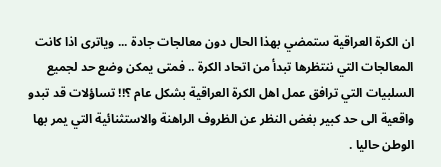ان الكرة العراقية ستمضي بهذا الحال دون معالجات جادة ... وياترى اذا كانت المعالجات التي ننتظرها تبدأ من اتحاد الكرة .. فمتى يمكن وضع حد لجميع السلبيات التي ترافق عمل اهل الكرة العراقية بشكل عام ؟!! تساؤلات قد تبدو واقعية الى حد كبير بغض النظر عن الظروف الراهنة والاستثنائية التي يمر بها الوطن حاليا .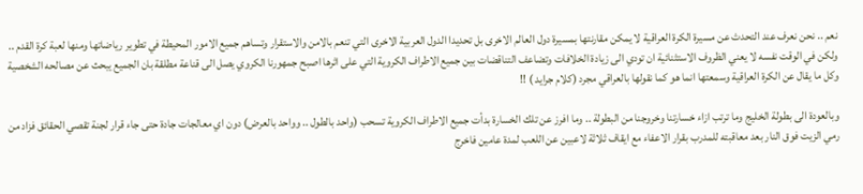نعم .. نحن نعرف عند التحدث عن مسيرة الكرة العراقية لا يمكن مقارنتها بمسيرة دول العالم الاخرى بل تحديدا الدول العربية الاخرى التي تنعم بالامن والاستقرار وتساهم جميع الامور المحيطة في تطوير رياضاتها ومنها لعبة كرة القدم .. ولكن في الوقت نفسه لا يعني الظروف الاستثنائية ان تودي الى زيادة الخلافات وتضاعف التناقضات بين جميع الاطراف الكروية التي على اثرها اصبح جمهورنا الكروي يصل الى قناعة مطلقة بان الجميع يبحث عن مصالحه الشخصية وكل ما يقال عن الكرة العراقية وسمعتها انما هو كما نقولها بالعراقي مجرد (كلام جرايد ) !!

وبالعودة الى بطولة الخليج وما ترتب ازاء خسارتنا وخروجنا من البطولة .. وما افرز عن تلك الخسارة بدأت جميع الاطراف الكروية تسحب (واحد بالطول .. وواحد بالعرض) دون اي معالجات جادة حتى جاء قرار لجنة تقصي الحقائق فزاد من رمي الزيت فوق النار بعد معاقبته للمدرب بقرار الاعفاء مع ايقاف ثلاثة لاعبين عن اللعب لمدة عامين فاخرج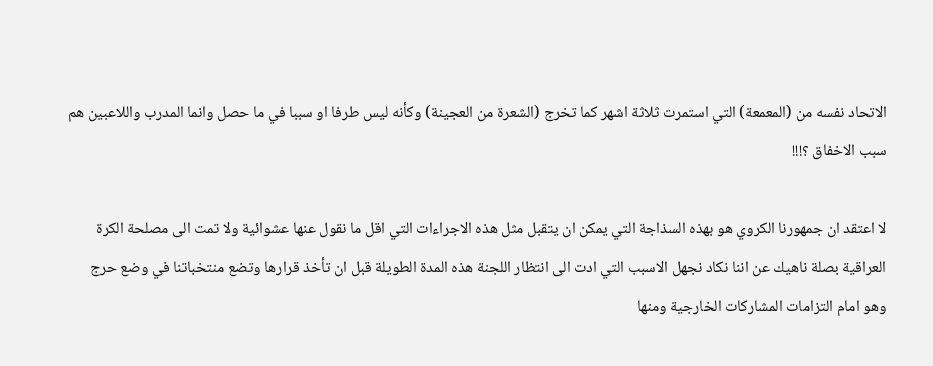الاتحاد نفسه من (المعمعة) التي استمرت ثلاثة اشهر كما تخرج (الشعرة من العجينة) وكأنه ليس طرفا او سببا في ما حصل وانما المدرب واللاعبين هم سبب الاخفاق ؟!!!

لا اعتقد ان جمهورنا الكروي هو بهذه السذاجة التي يمكن ان يتقبل مثل هذه الاجراءات التي اقل ما نقول عنها عشوائية ولا تمت الى مصلحة الكرة العراقية بصلة ناهيك عن اننا نكاد نجهل الاسبب التي ادت الى انتظار اللجنة هذه المدة الطويلة قبل ان تأخذ قرارها وتضع منتخباتنا في وضع حرج وهو امام التزامات المشاركات الخارجية ومنها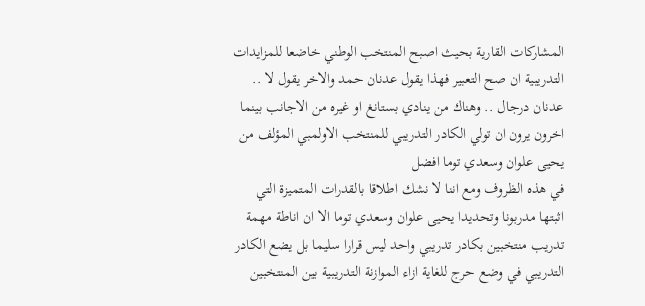المشاركات القارية بحيث اصبح المنتخب الوطني خاضعا للمزايدات التدريبية ان صح التعبير فهذا يقول عدنان حمد والاخر يقول لا .. عدنان درجال .. وهناك من ينادي بستانغ او غيره من الاجانب بينما اخرون يرون ان تولي الكادر التدريبي للمنتخب الاولمبي المؤلف من يحيى علوان وسعدي توما افضل
في هذه الظروف ومع اننا لا نشك اطلاقا بالقدرات المتميزة التي اثبتها مدربونا وتحديدا يحيى علوان وسعدي توما الا ان اناطة مهمة تدريب منتخبين بكادر تدريبي واحد ليس قرارا سليما بل يضع الكادر التدريبي في وضع حرج للغاية ازاء الموازنة التدريبية بين المنتخبين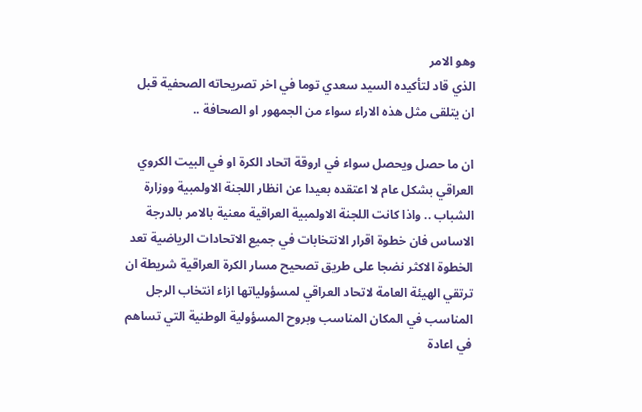وهو الامر
الذي قاد لتأكيده السيد سعدي توما في اخر تصريحاته الصحفية قبل ان يتلقى مثل هذه الاراء سواء من الجمهور او الصحافة ..

ان ما حصل ويحصل سواء في اروقة اتحاد الكرة او في البيت الكروي العراقي بشكل عام لا اعتقده بعيدا عن انظار اللجنة الاولمبية ووزارة الشباب .. واذا كانت اللجنة الاولمبية العراقية معنية بالامر بالدرجة الاساس فان خطوة اقرار الانتخابات في جميع الاتحادات الرياضية تعد الخطوة الاكثر نضجا على طريق تصحيح مسار الكرة العراقية شريطة ان ترتقي الهيئة العامة لاتحاد العراقي لمسؤولياتها ازاء انتخاب الرجل المناسب في المكان المناسب وبروح المسؤولية الوطنية التي تساهم في اعادة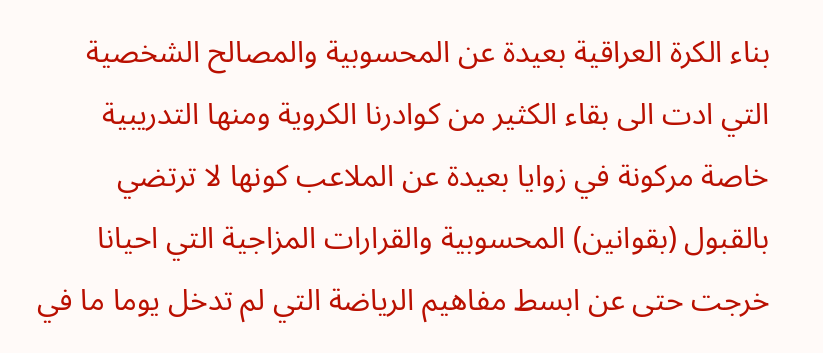بناء الكرة العراقية بعيدة عن المحسوبية والمصالح الشخصية التي ادت الى بقاء الكثير من كوادرنا الكروية ومنها التدريبية خاصة مركونة في زوايا بعيدة عن الملاعب كونها لا ترتضي بالقبول (بقوانين) المحسوبية والقرارات المزاجية التي احيانا خرجت حتى عن ابسط مفاهيم الرياضة التي لم تدخل يوما ما في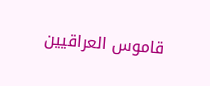قاموس العراقيين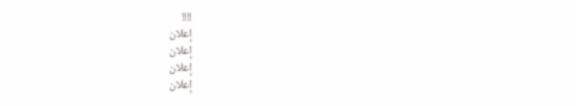!!!!
إعلان
إعلان
إعلان
إعلان